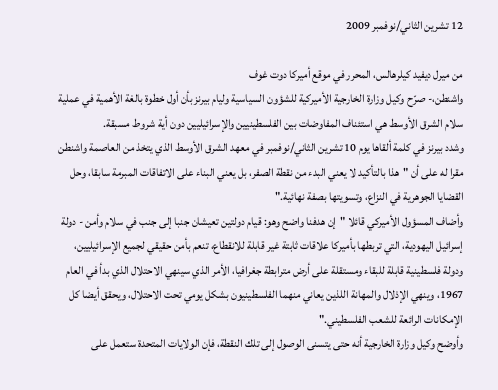12 تشرين الثاني/نوفمبر 2009

من ميرل ديفيد كيلرهالس، المحرر في موقع أميركا دوت غوف
واشنطن،- صرّح وكيل وزارة الخارجية الأميركية للشؤون السياسية وليام بيرنز بأن أول خطوة بالغة الأهمية في عملية سلام الشرق الأوسط هي استئناف المفاوضات بين الفلسطينيين والإسرائيليين دون أية شروط مسبقة.
وشدد بيرنز في كلمة ألقاها يوم 10 تشرين الثاني/نوفمبر في معهد الشرق الأوسط الذي يتخذ من العاصمة واشنطن مقرا له على أن "هذا بالتأكيد لا يعني البدء من نقطة الصفر، بل يعني البناء على الاتفاقات المبرمة سابقا، وحل القضايا الجوهرية في النزاع، وتسويتها بصفة نهائية."
وأضاف المسؤول الأميركي قائلا "إن هدفنا واضح وهو: قيام دولتين تعيشان جنبا إلى جنب في سلام وأمن - دولة إسرائيل اليهودية، التي تربطها بأميركا علاقات ثابتة غير قابلة للانقطاع، تنعم بأمن حقيقي لجميع الإسرائيليين، ودولة فلسطينية قابلة للبقاء ومستقلة على أرض مترابطة جغرافيا، الأمر الذي سينهي الاحتلال الذي بدأ في العام 1967، وينهي الإذلال والمهانة اللذين يعاني منهما الفلسطينيون بشكل يومي تحت الاحتلال، ويحقق أيضا كل الإمكانات الرائعة للشعب الفلسطيني."
وأوضح وكيل وزارة الخارجية أنه حتى يتسنى الوصول إلى تلك النقطة، فإن الولايات المتحدة ستعمل على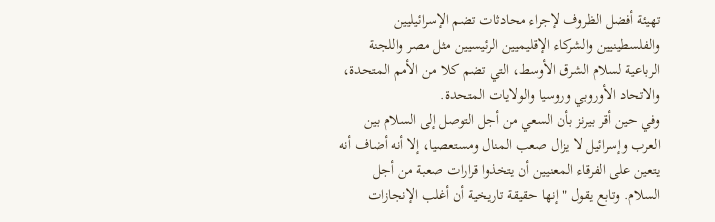تهيئة أفضل الظروف لإجراء محادثات تضم الإسرائيليين والفلسطينيين والشركاء الإقليميين الرئيسيين مثل مصر واللجنة الرباعية لسلام الشرق الأوسط، التي تضم كلا من الأمم المتحدة، والاتحاد الأوروبي وروسيا والولايات المتحدة.
وفي حين أقر بيرنز بأن السعي من أجل التوصل إلى السلام بين العرب وإسرائيل لا يزال صعب المنال ومستعصيا، إلا أنه أضاف أنه يتعين على الفرقاء المعنيين أن يتخذوا قرارات صعبة من أجل السلام. وتابع يقول "إنها حقيقة تاريخية أن أغلب الإنجازات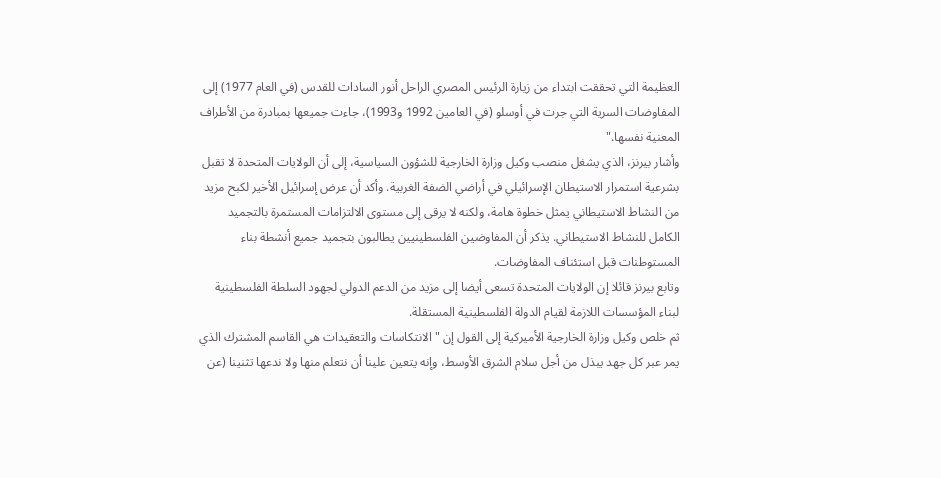العظيمة التي تحققت ابتداء من زيارة الرئيس المصري الراحل أنور السادات للقدس (في العام 1977) إلى المفاوضات السرية التي جرت في أوسلو (في العامين 1992 و1993)، جاءت جميعها بمبادرة من الأطراف المعنية نفسها."
وأشار بيرنز، الذي يشغل منصب وكيل وزارة الخارجية للشؤون السياسية، إلى أن الولايات المتحدة لا تقبل بشرعية استمرار الاستيطان الإسرائيلي في أراضي الضفة الغربية. وأكد أن عرض إسرائيل الأخير لكبح مزيد من النشاط الاستيطاني يمثل خطوة هامة، ولكنه لا يرقى إلى مستوى الالتزامات المستمرة بالتجميد الكامل للنشاط الاستيطاني. يذكر أن المفاوضين الفلسطينيين يطالبون بتجميد جميع أنشطة بناء المستوطنات قبل استئناف المفاوضات.
وتابع بيرنز قائلا إن الولايات المتحدة تسعى أيضا إلى مزيد من الدعم الدولي لجهود السلطة الفلسطينية لبناء المؤسسات اللازمة لقيام الدولة الفلسطينية المستقلة.
ثم خلص وكيل وزارة الخارجية الأميركية إلى القول إن "الانتكاسات والتعقيدات هي القاسم المشترك الذي يمر عبر كل جهد يبذل من أجل سلام الشرق الأوسط، وإنه يتعين علينا أن نتعلم منها ولا ندعها تثنينا (عن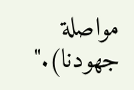مواصلة جهودنا)."